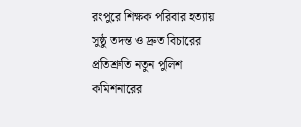রংপুরে শিক্ষক পরিবার হত্যায় সুষ্ঠু তদন্ত ও দ্রুত বিচারের প্রতিশ্রুতি নতুন পুলিশ কমিশনারের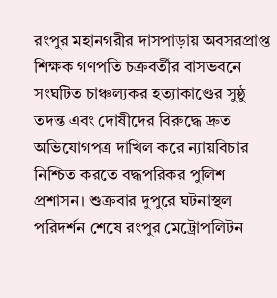রংপুর মহানগরীর দাসপাড়ায় অবসরপ্রাপ্ত শিক্ষক গণপতি চক্রবর্তীর বাসভবনে সংঘটিত চাঞ্চল্যকর হত্যাকাণ্ডের সুষ্ঠু তদন্ত এবং দোষীদের বিরুদ্ধে দ্রুত অভিযোগপত্র দাখিল করে ন্যায়বিচার নিশ্চিত করতে বদ্ধপরিকর পুলিশ প্রশাসন। শুক্রবার দুপুরে ঘটনাস্থল পরিদর্শন শেষে রংপুর মেট্রোপলিটন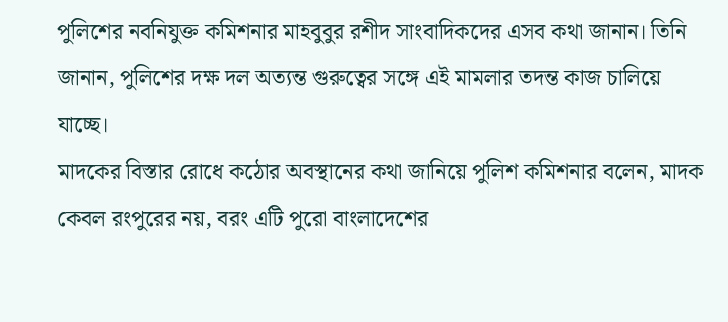পুলিশের নবনিযুক্ত কমিশনার মাহবুবুর রশীদ সাংবাদিকদের এসব কথা জানান। তিনি জানান, পুলিশের দক্ষ দল অত্যন্ত গুরুত্বের সঙ্গে এই মামলার তদন্ত কাজ চালিয়ে যাচ্ছে।
মাদকের বিস্তার রোধে কঠোর অবস্থানের কথা জানিয়ে পুলিশ কমিশনার বলেন, মাদক কেবল রংপুরের নয়, বরং এটি পুরো বাংলাদেশের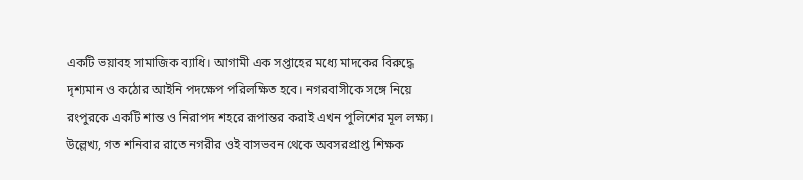একটি ভয়াবহ সামাজিক ব্যাধি। আগামী এক সপ্তাহের মধ্যে মাদকের বিরুদ্ধে দৃশ্যমান ও কঠোর আইনি পদক্ষেপ পরিলক্ষিত হবে। নগরবাসীকে সঙ্গে নিয়ে রংপুরকে একটি শান্ত ও নিরাপদ শহরে রূপান্তর করাই এখন পুলিশের মূল লক্ষ্য।
উল্লেখ্য, গত শনিবার রাতে নগরীর ওই বাসভবন থেকে অবসরপ্রাপ্ত শিক্ষক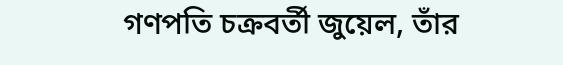গণপতি চক্রবর্তী জুয়েল, তাঁর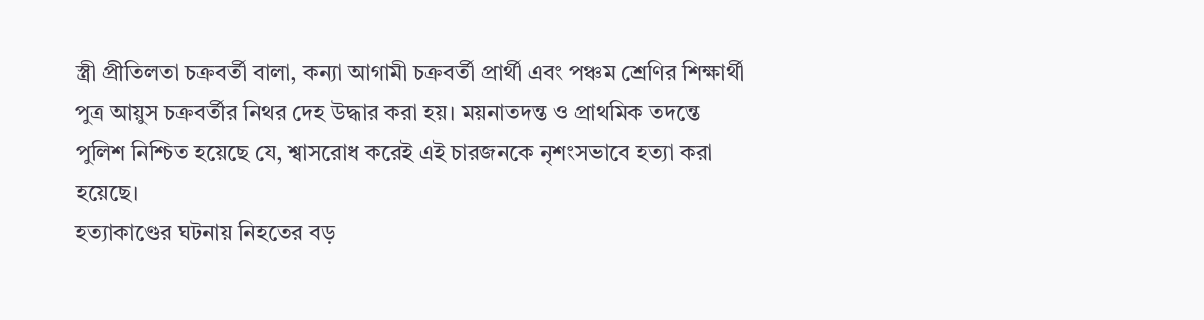স্ত্রী প্রীতিলতা চক্রবর্তী বালা, কন্যা আগামী চক্রবর্তী প্রার্থী এবং পঞ্চম শ্রেণির শিক্ষার্থী পুত্র আয়ুস চক্রবর্তীর নিথর দেহ উদ্ধার করা হয়। ময়নাতদন্ত ও প্রাথমিক তদন্তে পুলিশ নিশ্চিত হয়েছে যে, শ্বাসরোধ করেই এই চারজনকে নৃশংসভাবে হত্যা করা হয়েছে।
হত্যাকাণ্ডের ঘটনায় নিহতের বড়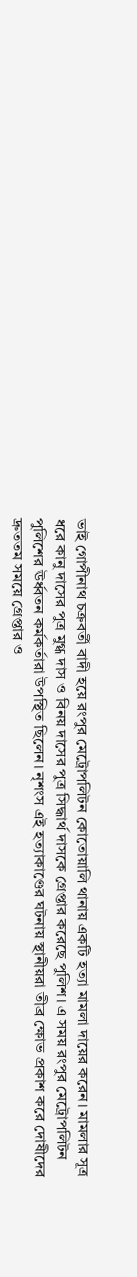ভাই গোপীনাথ চক্রবর্তী বাদী হয়ে রংপুর মেট্রোপলিটন কোতোয়ালি থানায় একটি হত্যা মামলা দায়ের করেন। মামলার সূত্র ধরে কানু দাসের পুত্র মুগ্ধ দাস ও বিনয় দাসের পুত্র সিদ্ধার্থ দাসকে গ্রেপ্তার করেছে পুলিশ। এ সময় রংপুর মেট্রোপলিটন পুলিশের ঊর্ধ্বতন কর্মকর্তারা উপস্থিত ছিলেন। নৃশংস এই হত্যাকাণ্ডের ঘটনায় স্থানীয়রা তীব্র ক্ষোভ প্রকাশ করে দোষীদের দ্রুততম সময়ে গ্রেপ্তার ও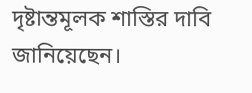দৃষ্টান্তমূলক শাস্তির দাবি জানিয়েছেন।